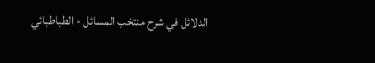الدلائل في شرح منتخب المسائل - الطباطبائي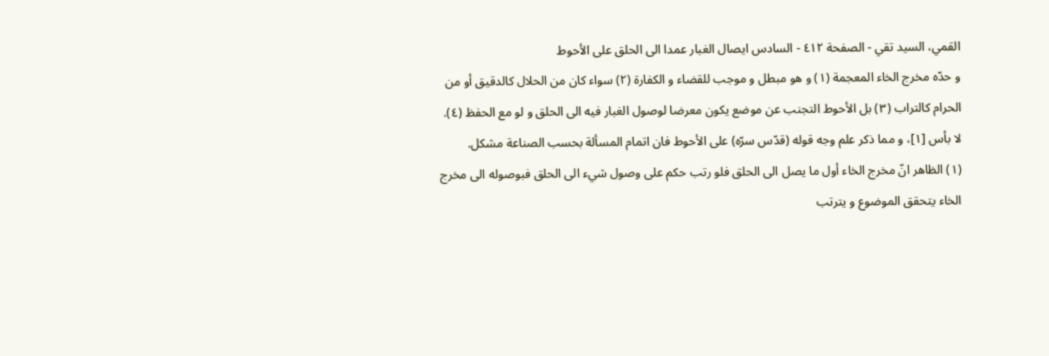القمي، السید تقي - الصفحة ٤١٢ - السادس ايصال الغبار عمدا الى الحلق على الأحوط
و حدّه مخرج الخاء المعجمة (١) و هو مبطل و موجب للقضاء و الكفارة (٢) سواء كان من الحلال كالدقيق أو من الحرام كالتراب (٣) بل الأحوط التجنب عن موضع يكون معرضا لوصول الغبار فيه الى الحلق و لو مع الحفظ (٤).
لا بأس [١]، و مما ذكر علم وجه قوله (قدّس سرّه) على الأحوط فان اتمام المسألة بحسب الصناعة مشكل.
(١) الظاهر انّ مخرج الخاء أول ما يصل الى الحلق فلو رتب حكم على وصول شيء الى الحلق فبوصوله الى مخرج الخاء يتحقق الموضوع و يترتب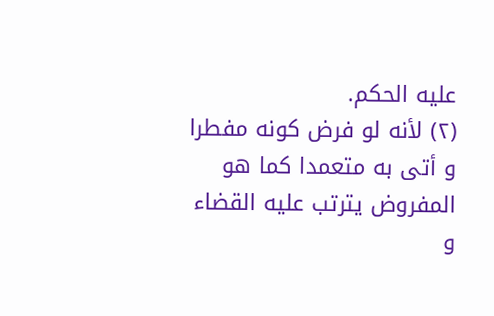عليه الحكم.
(٢) لأنه لو فرض كونه مفطرا و أتى به متعمدا كما هو المفروض يترتب عليه القضاء و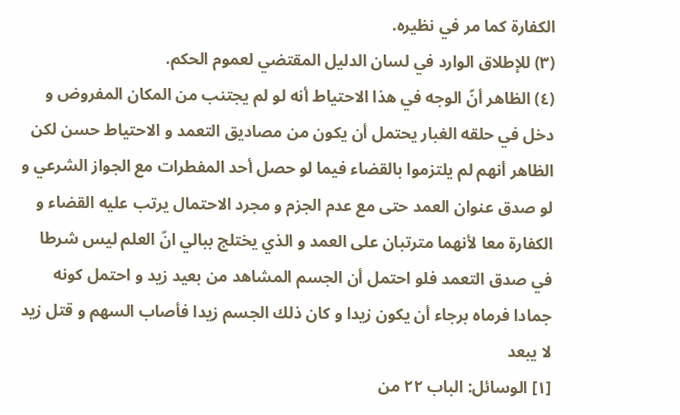الكفارة كما مر في نظيره.
(٣) للإطلاق الوارد في لسان الدليل المقتضي لعموم الحكم.
(٤) الظاهر أنّ الوجه في هذا الاحتياط أنه لو لم يجتنب من المكان المفروض و دخل في حلقه الغبار يحتمل أن يكون من مصاديق التعمد و الاحتياط حسن لكن الظاهر أنهم لم يلتزموا بالقضاء فيما لو حصل أحد المفطرات مع الجواز الشرعي و لو صدق عنوان العمد حتى مع عدم الجزم و مجرد الاحتمال يرتب عليه القضاء و الكفارة معا لأنهما مترتبان على العمد و الذي يختلج ببالي انّ العلم ليس شرطا في صدق التعمد فلو احتمل أن الجسم المشاهد من بعيد زيد و احتمل كونه جمادا فرماه برجاء أن يكون زيدا و كان ذلك الجسم زيدا فأصاب السهم و قتل زيد لا يبعد
[١] الوسائل: الباب ٢٢ من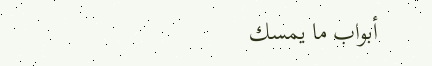أبواب ما يمسك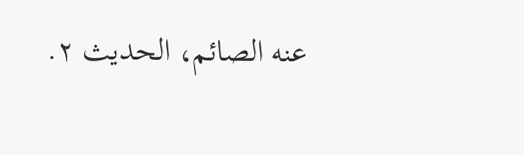عنه الصائم، الحديث ٢.